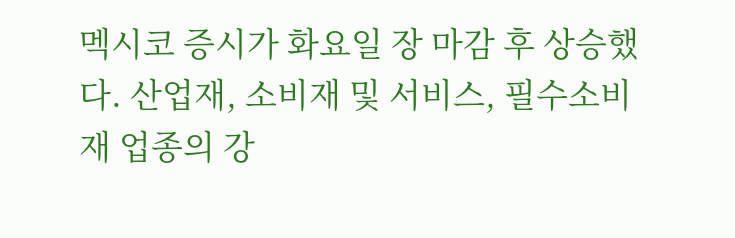멕시코 증시가 화요일 장 마감 후 상승했다. 산업재, 소비재 및 서비스, 필수소비재 업종의 강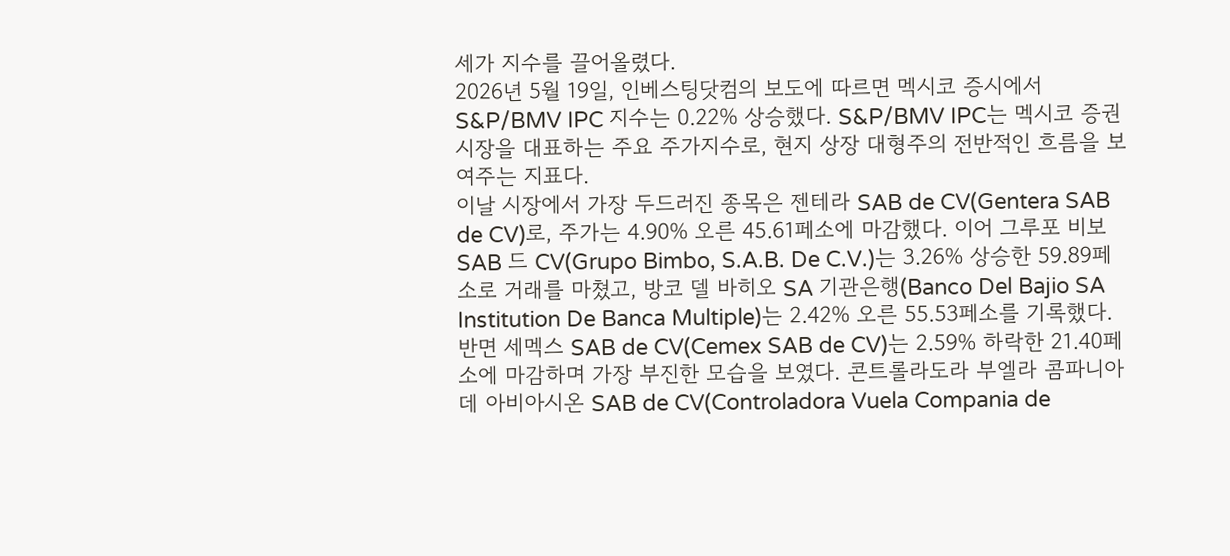세가 지수를 끌어올렸다.
2026년 5월 19일, 인베스팅닷컴의 보도에 따르면 멕시코 증시에서 S&P/BMV IPC 지수는 0.22% 상승했다. S&P/BMV IPC는 멕시코 증권시장을 대표하는 주요 주가지수로, 현지 상장 대형주의 전반적인 흐름을 보여주는 지표다.
이날 시장에서 가장 두드러진 종목은 젠테라 SAB de CV(Gentera SAB de CV)로, 주가는 4.90% 오른 45.61페소에 마감했다. 이어 그루포 비보 SAB 드 CV(Grupo Bimbo, S.A.B. De C.V.)는 3.26% 상승한 59.89페소로 거래를 마쳤고, 방코 델 바히오 SA 기관은행(Banco Del Bajio SA Institution De Banca Multiple)는 2.42% 오른 55.53페소를 기록했다.
반면 세멕스 SAB de CV(Cemex SAB de CV)는 2.59% 하락한 21.40페소에 마감하며 가장 부진한 모습을 보였다. 콘트롤라도라 부엘라 콤파니아 데 아비아시온 SAB de CV(Controladora Vuela Compania de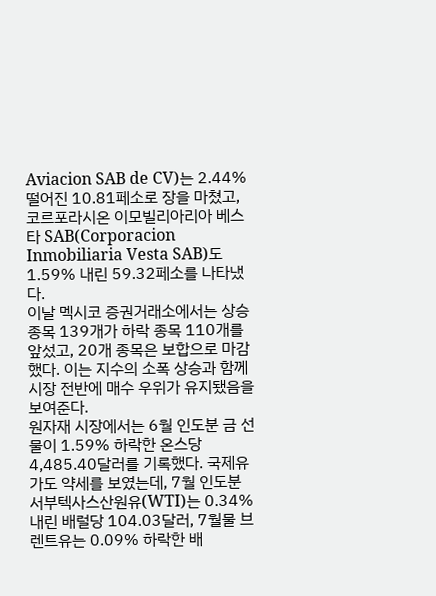Aviacion SAB de CV)는 2.44% 떨어진 10.81페소로 장을 마쳤고, 코르포라시온 이모빌리아리아 베스타 SAB(Corporacion Inmobiliaria Vesta SAB)도 1.59% 내린 59.32페소를 나타냈다.
이날 멕시코 증권거래소에서는 상승 종목 139개가 하락 종목 110개를 앞섰고, 20개 종목은 보합으로 마감했다. 이는 지수의 소폭 상승과 함께 시장 전반에 매수 우위가 유지됐음을 보여준다.
원자재 시장에서는 6월 인도분 금 선물이 1.59% 하락한 온스당 4,485.40달러를 기록했다. 국제유가도 약세를 보였는데, 7월 인도분 서부텍사스산원유(WTI)는 0.34% 내린 배럴당 104.03달러, 7월물 브렌트유는 0.09% 하락한 배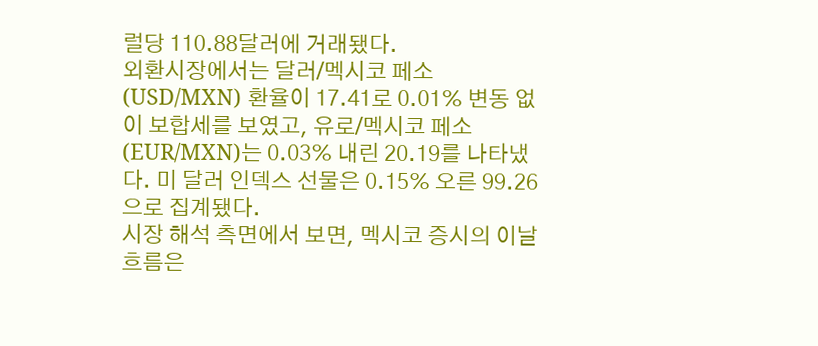럴당 110.88달러에 거래됐다.
외환시장에서는 달러/멕시코 페소(USD/MXN) 환율이 17.41로 0.01% 변동 없이 보합세를 보였고, 유로/멕시코 페소(EUR/MXN)는 0.03% 내린 20.19를 나타냈다. 미 달러 인덱스 선물은 0.15% 오른 99.26으로 집계됐다.
시장 해석 측면에서 보면, 멕시코 증시의 이날 흐름은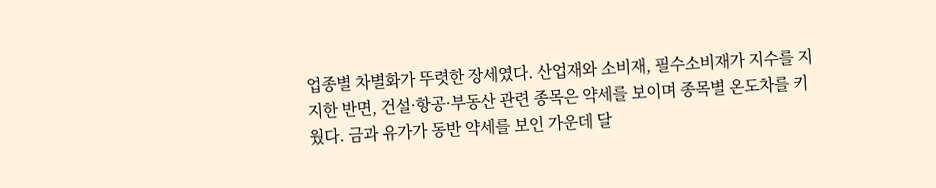업종별 차별화가 뚜렷한 장세였다. 산업재와 소비재, 필수소비재가 지수를 지지한 반면, 건설·항공·부동산 관련 종목은 약세를 보이며 종목별 온도차를 키웠다. 금과 유가가 동반 약세를 보인 가운데 달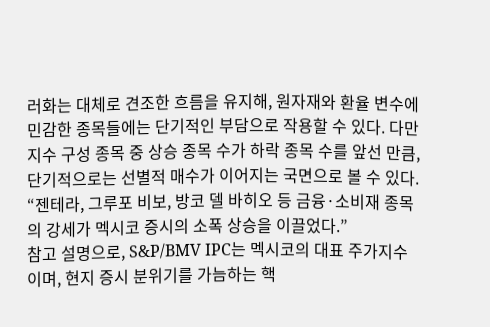러화는 대체로 견조한 흐름을 유지해, 원자재와 환율 변수에 민감한 종목들에는 단기적인 부담으로 작용할 수 있다. 다만 지수 구성 종목 중 상승 종목 수가 하락 종목 수를 앞선 만큼, 단기적으로는 선별적 매수가 이어지는 국면으로 볼 수 있다.
“젠테라, 그루포 비보, 방코 델 바히오 등 금융·소비재 종목의 강세가 멕시코 증시의 소폭 상승을 이끌었다.”
참고 설명으로, S&P/BMV IPC는 멕시코의 대표 주가지수이며, 현지 증시 분위기를 가늠하는 핵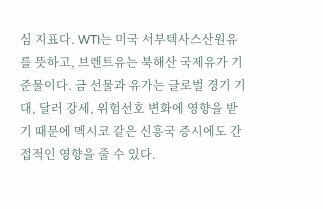심 지표다. WTI는 미국 서부텍사스산원유를 뜻하고, 브렌트유는 북해산 국제유가 기준물이다. 금 선물과 유가는 글로벌 경기 기대, 달러 강세, 위험선호 변화에 영향을 받기 때문에 멕시코 같은 신흥국 증시에도 간접적인 영향을 줄 수 있다.